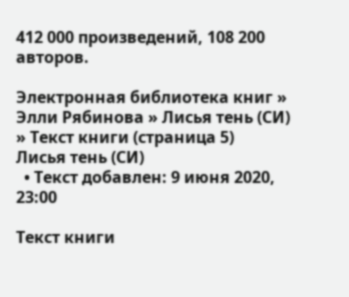412 000 произведений, 108 200 авторов.

Электронная библиотека книг » Элли Рябинова » Лисья тень (СИ) » Текст книги (страница 5)
Лисья тень (СИ)
  • Текст добавлен: 9 июня 2020, 23:00

Текст книги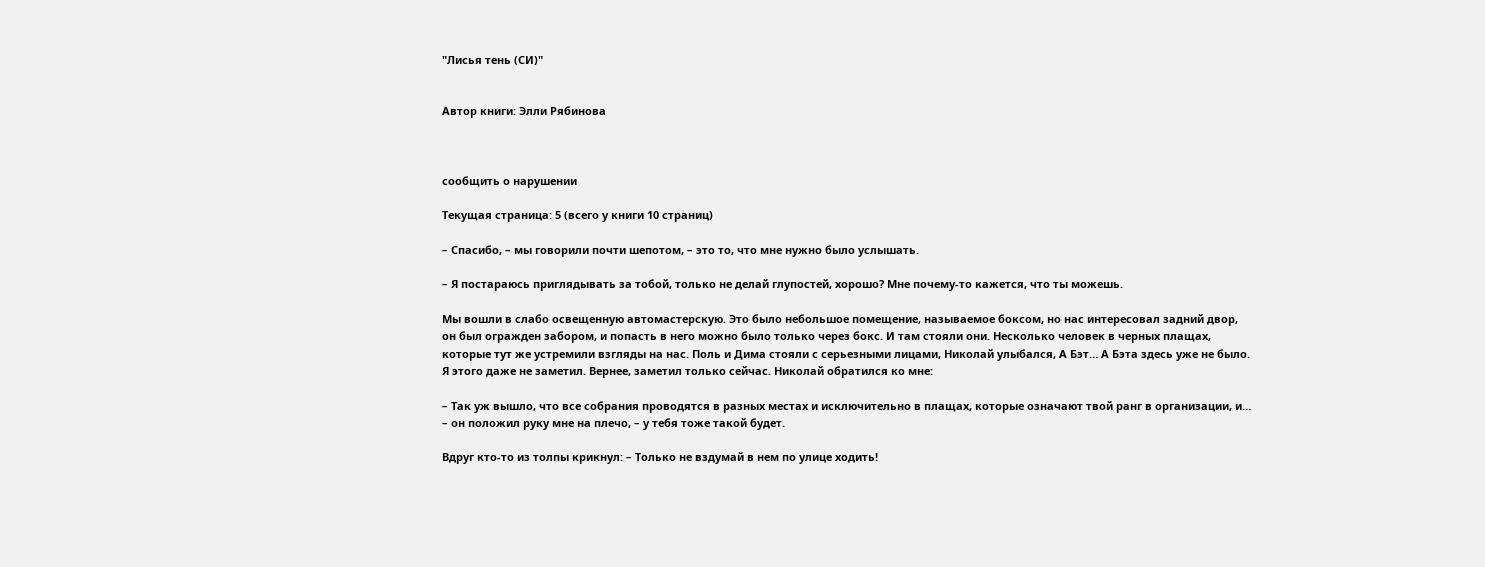"Лисья тень (СИ)"


Автор книги: Элли Рябинова



сообщить о нарушении

Текущая страница: 5 (всего у книги 10 страниц)

– Спасибо, – мы говорили почти шепотом, – это то, что мне нужно было услышать.

– Я постараюсь приглядывать за тобой, только не делай глупостей, хорошо? Мне почему-то кажется, что ты можешь.

Мы вошли в слабо освещенную автомастерскую. Это было небольшое помещение, называемое боксом, но нас интересовал задний двор, он был огражден забором, и попасть в него можно было только через бокс. И там стояли они. Несколько человек в черных плащах, которые тут же устремили взгляды на нас. Поль и Дима стояли с серьезными лицами, Николай улыбался, А Бэт… А Бэта здесь уже не было. Я этого даже не заметил. Вернее, заметил только сейчас. Николай обратился ко мне:

– Так уж вышло, что все собрания проводятся в разных местах и исключительно в плащах, которые означают твой ранг в организации, и… – он положил руку мне на плечо, – у тебя тоже такой будет.

Вдруг кто-то из толпы крикнул: – Только не вздумай в нем по улице ходить!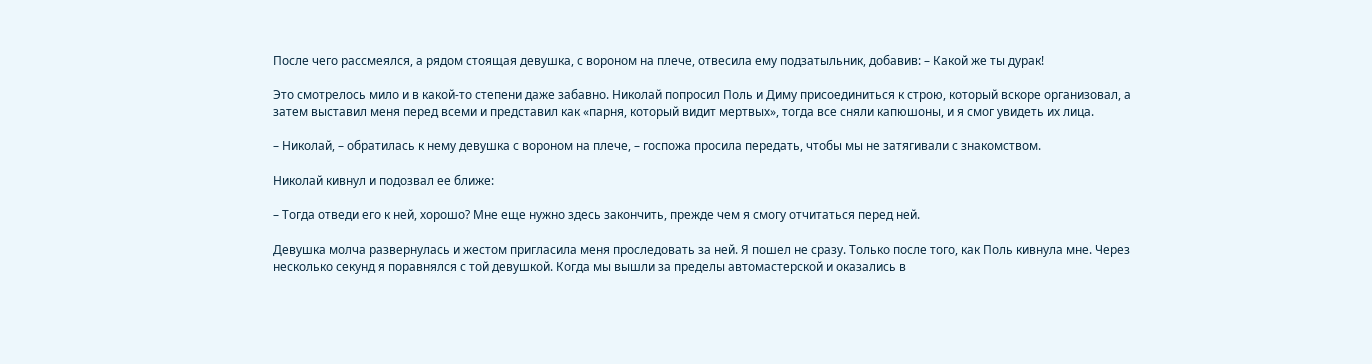После чего рассмеялся, а рядом стоящая девушка, с вороном на плече, отвесила ему подзатыльник, добавив: – Какой же ты дурак!

Это смотрелось мило и в какой-то степени даже забавно. Николай попросил Поль и Диму присоединиться к строю, который вскоре организовал, а затем выставил меня перед всеми и представил как «парня, который видит мертвых», тогда все сняли капюшоны, и я смог увидеть их лица.

– Николай, – обратилась к нему девушка с вороном на плече, – госпожа просила передать, чтобы мы не затягивали с знакомством.

Николай кивнул и подозвал ее ближе:

– Тогда отведи его к ней, хорошо? Мне еще нужно здесь закончить, прежде чем я смогу отчитаться перед ней.

Девушка молча развернулась и жестом пригласила меня проследовать за ней. Я пошел не сразу. Только после того, как Поль кивнула мне. Через несколько секунд я поравнялся с той девушкой. Когда мы вышли за пределы автомастерской и оказались в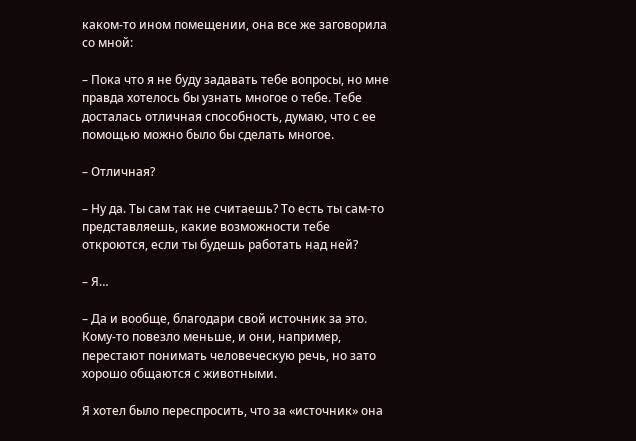каком-то ином помещении, она все же заговорила со мной:

– Пока что я не буду задавать тебе вопросы, но мне правда хотелось бы узнать многое о тебе. Тебе досталась отличная способность, думаю, что с ее помощью можно было бы сделать многое.

– Отличная?

– Ну да. Ты сам так не считаешь? То есть ты сам-то представляешь, какие возможности тебе откроются, если ты будешь работать над ней?

– Я…

– Да и вообще, благодари свой источник за это. Кому-то повезло меньше, и они, например, перестают понимать человеческую речь, но зато хорошо общаются с животными.

Я хотел было переспросить, что за «источник» она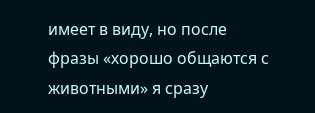имеет в виду, но после фразы «хорошо общаются с животными» я сразу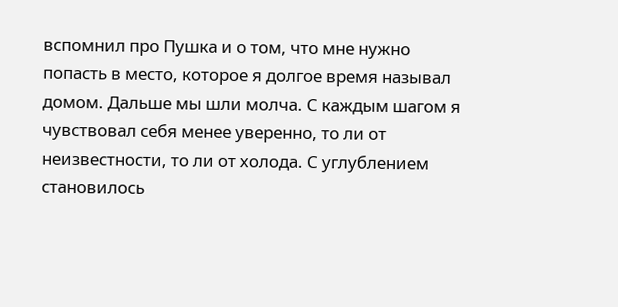вспомнил про Пушка и о том, что мне нужно попасть в место, которое я долгое время называл домом. Дальше мы шли молча. С каждым шагом я чувствовал себя менее уверенно, то ли от неизвестности, то ли от холода. С углублением становилось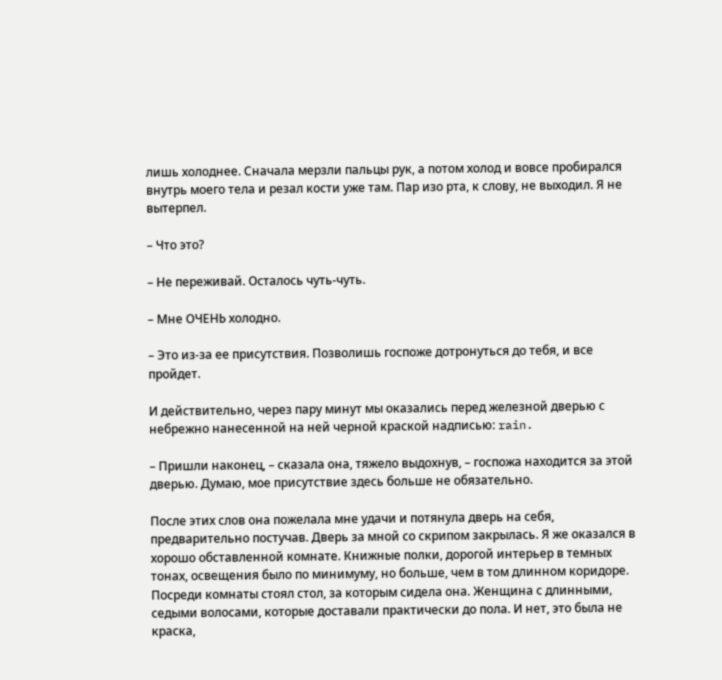лишь холоднее. Сначала мерзли пальцы рук, а потом холод и вовсе пробирался внутрь моего тела и резал кости уже там. Пар изо рта, к слову, не выходил. Я не вытерпел.

– Что это?

– Не переживай. Осталось чуть-чуть.

– Мне ОЧЕНЬ холодно.

– Это из-за ее присутствия. Позволишь госпоже дотронуться до тебя, и все пройдет.

И действительно, через пару минут мы оказались перед железной дверью с небрежно нанесенной на ней черной краской надписью: rain.

– Пришли наконец, – сказала она, тяжело выдохнув, – госпожа находится за этой дверью. Думаю, мое присутствие здесь больше не обязательно.

После этих слов она пожелала мне удачи и потянула дверь на себя, предварительно постучав. Дверь за мной со скрипом закрылась. Я же оказался в хорошо обставленной комнате. Книжные полки, дорогой интерьер в темных тонах, освещения было по минимуму, но больше, чем в том длинном коридоре. Посреди комнаты стоял стол, за которым сидела она. Женщина с длинными, седыми волосами, которые доставали практически до пола. И нет, это была не краска,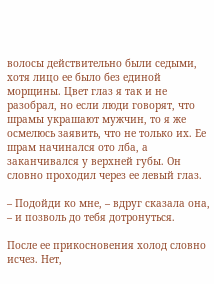волосы действительно были седыми, хотя лицо ее было без единой морщины. Цвет глаз я так и не разобрал, но если люди говорят, что шрамы украшают мужчин, то я же осмелюсь заявить, что не только их. Ее шрам начинался ото лба, а заканчивался у верхней губы. Он словно проходил через ее левый глаз.

– Подойди ко мне, – вдруг сказала она, – и позволь до тебя дотронуться.

После ее прикосновения холод словно исчез. Нет,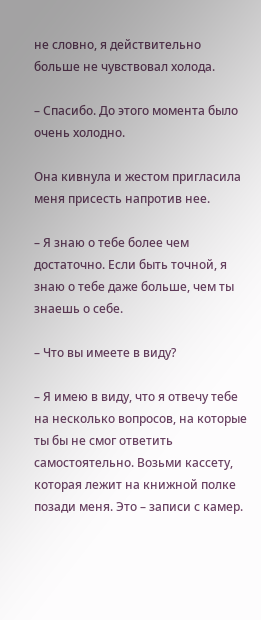не словно, я действительно больше не чувствовал холода.

– Спасибо. До этого момента было очень холодно.

Она кивнула и жестом пригласила меня присесть напротив нее.

– Я знаю о тебе более чем достаточно. Если быть точной, я знаю о тебе даже больше, чем ты знаешь о себе.

– Что вы имеете в виду?

– Я имею в виду, что я отвечу тебе на несколько вопросов, на которые ты бы не смог ответить самостоятельно. Возьми кассету, которая лежит на книжной полке позади меня. Это – записи с камер.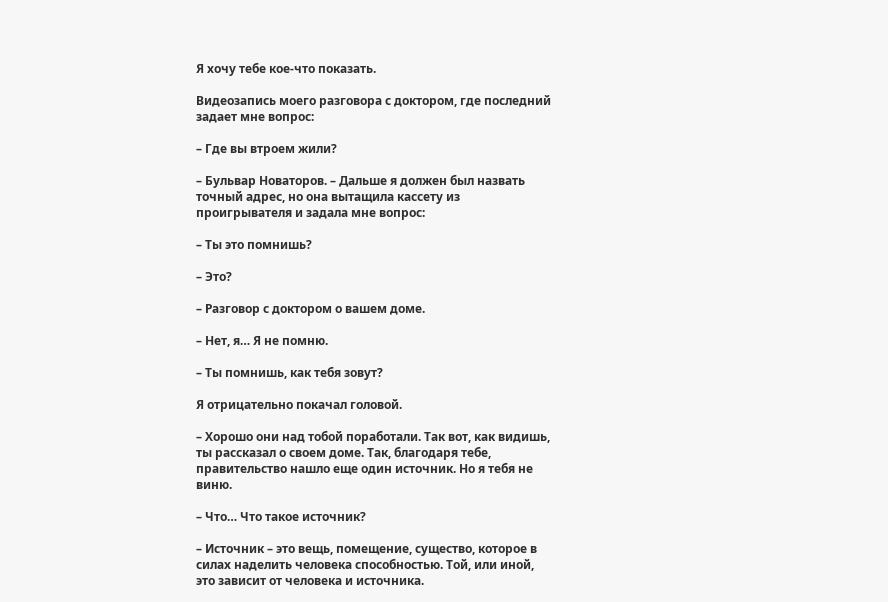Я хочу тебе кое-что показать.

Видеозапись моего разговора с доктором, где последний задает мне вопрос:

– Где вы втроем жили?

– Бульвар Новаторов. – Дальше я должен был назвать точный адрес, но она вытащила кассету из проигрывателя и задала мне вопрос:

– Ты это помнишь?

– Это?

– Разговор с доктором о вашем доме.

– Нет, я… Я не помню.

– Ты помнишь, как тебя зовут?

Я отрицательно покачал головой.

– Хорошо они над тобой поработали. Так вот, как видишь, ты рассказал о своем доме. Так, благодаря тебе, правительство нашло еще один источник. Но я тебя не виню.

– Что… Что такое источник?

– Источник – это вещь, помещение, существо, которое в силах наделить человека способностью. Той, или иной, это зависит от человека и источника.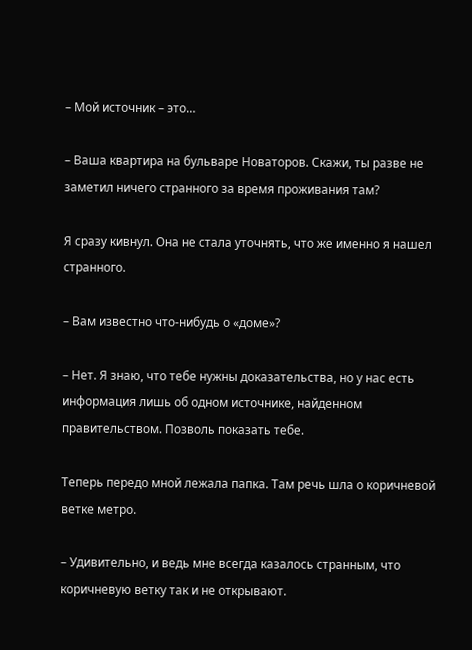– Мой источник – это…

– Ваша квартира на бульваре Новаторов. Скажи, ты разве не заметил ничего странного за время проживания там?

Я сразу кивнул. Она не стала уточнять, что же именно я нашел странного.

– Вам известно что-нибудь о «доме»?

– Нет. Я знаю, что тебе нужны доказательства, но у нас есть информация лишь об одном источнике, найденном правительством. Позволь показать тебе.

Теперь передо мной лежала папка. Там речь шла о коричневой ветке метро.

– Удивительно, и ведь мне всегда казалось странным, что коричневую ветку так и не открывают.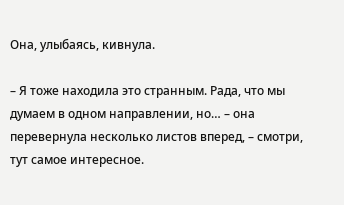Она, улыбаясь, кивнула.

– Я тоже находила это странным. Рада, что мы думаем в одном направлении, но… – она перевернула несколько листов вперед, – смотри, тут самое интересное.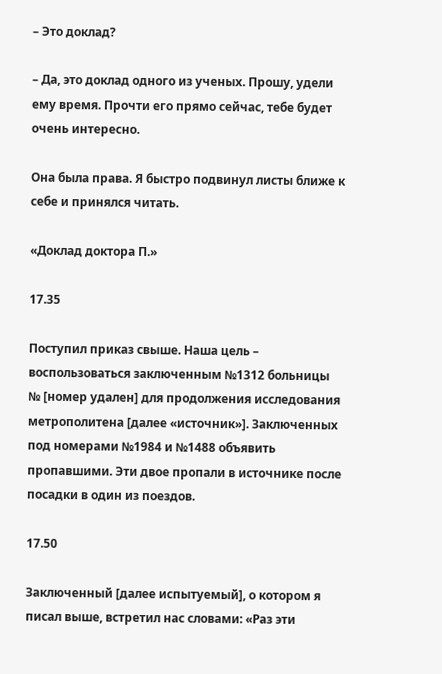– Это доклад?

– Да, это доклад одного из ученых. Прошу, удели ему время. Прочти его прямо сейчас, тебе будет очень интересно.

Она была права. Я быстро подвинул листы ближе к себе и принялся читать.

«Доклад доктора П.»

17.35

Поступил приказ свыше. Наша цель – воспользоваться заключенным №1312 больницы № [номер удален] для продолжения исследования метрополитена [далее «источник»]. Заключенных под номерами №1984 и №1488 объявить пропавшими. Эти двое пропали в источнике после посадки в один из поездов.

17.50

Заключенный [далее испытуемый], о котором я писал выше, встретил нас словами: «Раз эти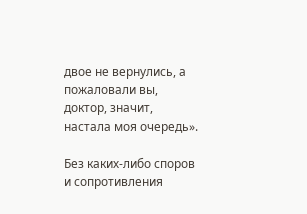двое не вернулись, а пожаловали вы, доктор, значит, настала моя очередь».

Без каких-либо споров и сопротивления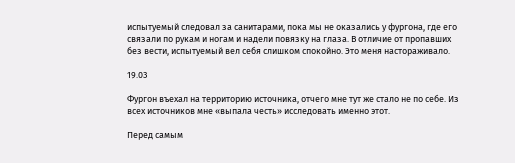испытуемый следовал за санитарами, пока мы не оказались у фургона, где его связали по рукам и ногам и надели повязку на глаза. В отличие от пропавших без вести, испытуемый вел себя слишком спокойно. Это меня настораживало.

19.03

Фургон въехал на территорию источника, отчего мне тут же стало не по себе. Из всех источников мне «выпала честь» исследовать именно этот.

Перед самым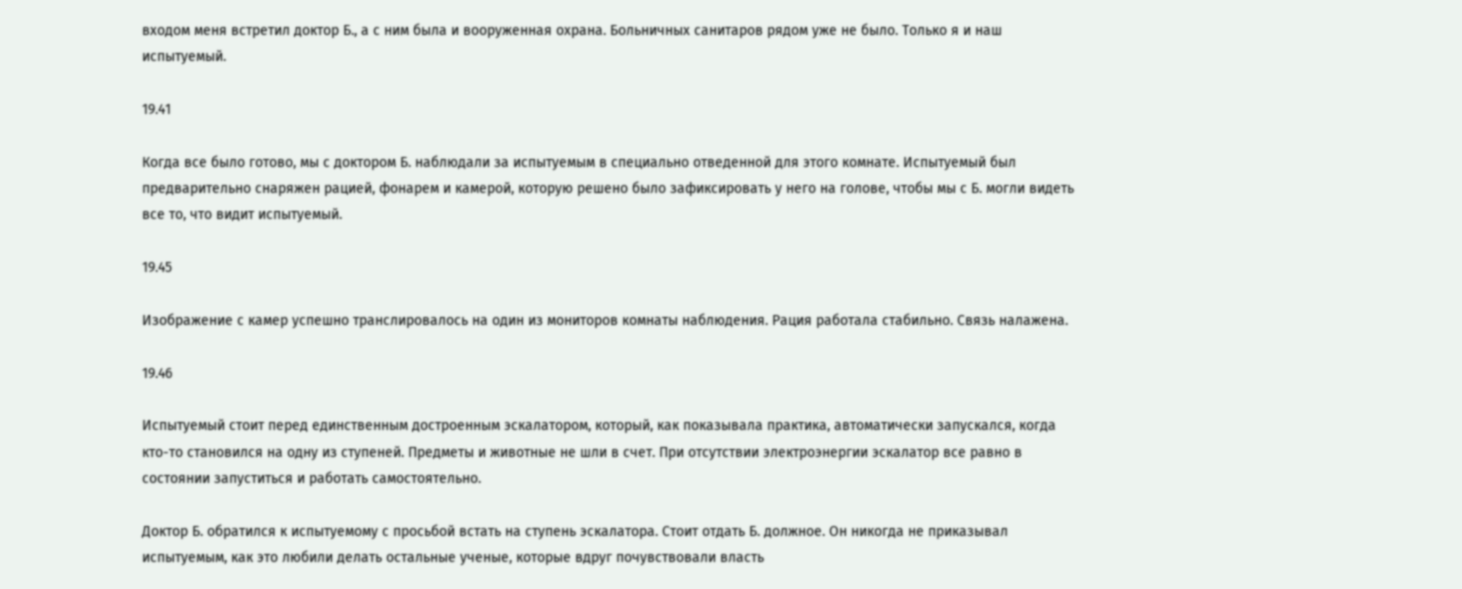входом меня встретил доктор Б., а с ним была и вооруженная охрана. Больничных санитаров рядом уже не было. Только я и наш испытуемый.

19.41

Когда все было готово, мы с доктором Б. наблюдали за испытуемым в специально отведенной для этого комнате. Испытуемый был предварительно снаряжен рацией, фонарем и камерой, которую решено было зафиксировать у него на голове, чтобы мы с Б. могли видеть все то, что видит испытуемый.

19.45

Изображение с камер успешно транслировалось на один из мониторов комнаты наблюдения. Рация работала стабильно. Связь налажена.

19.46

Испытуемый стоит перед единственным достроенным эскалатором, который, как показывала практика, автоматически запускался, когда кто-то становился на одну из ступеней. Предметы и животные не шли в счет. При отсутствии электроэнергии эскалатор все равно в состоянии запуститься и работать самостоятельно.

Доктор Б. обратился к испытуемому с просьбой встать на ступень эскалатора. Стоит отдать Б. должное. Он никогда не приказывал испытуемым, как это любили делать остальные ученые, которые вдруг почувствовали власть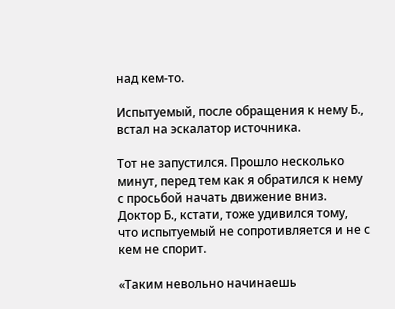над кем-то.

Испытуемый, после обращения к нему Б., встал на эскалатор источника.

Тот не запустился. Прошло несколько минут, перед тем как я обратился к нему с просьбой начать движение вниз. Доктор Б., кстати, тоже удивился тому, что испытуемый не сопротивляется и не с кем не спорит.

«Таким невольно начинаешь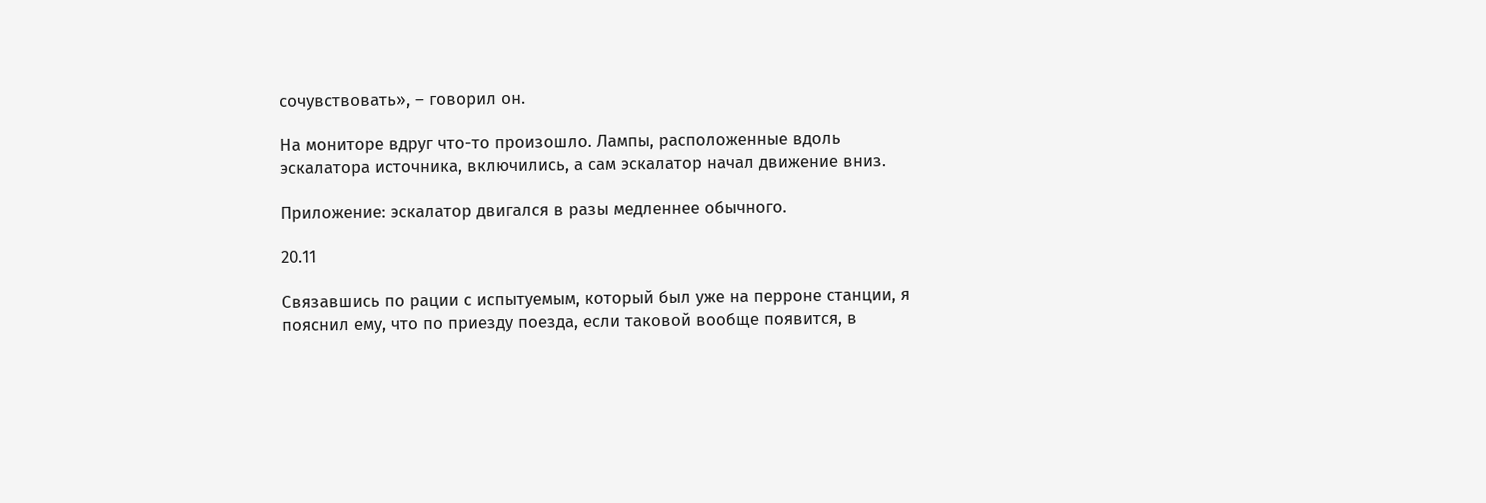сочувствовать», – говорил он.

На мониторе вдруг что-то произошло. Лампы, расположенные вдоль эскалатора источника, включились, а сам эскалатор начал движение вниз.

Приложение: эскалатор двигался в разы медленнее обычного.

20.11

Связавшись по рации с испытуемым, который был уже на перроне станции, я пояснил ему, что по приезду поезда, если таковой вообще появится, в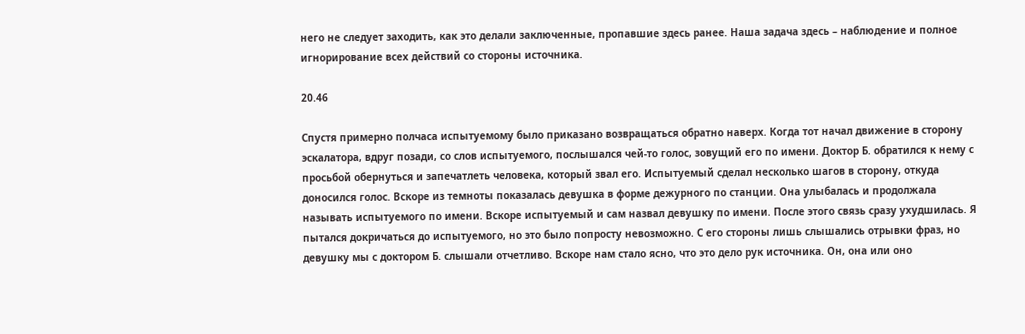него не следует заходить, как это делали заключенные, пропавшие здесь ранее. Наша задача здесь – наблюдение и полное игнорирование всех действий со стороны источника.

20.46

Спустя примерно полчаса испытуемому было приказано возвращаться обратно наверх. Когда тот начал движение в сторону эскалатора, вдруг позади, со слов испытуемого, послышался чей-то голос, зовущий его по имени. Доктор Б. обратился к нему с просьбой обернуться и запечатлеть человека, который звал его. Испытуемый сделал несколько шагов в сторону, откуда доносился голос. Вскоре из темноты показалась девушка в форме дежурного по станции. Она улыбалась и продолжала называть испытуемого по имени. Вскоре испытуемый и сам назвал девушку по имени. После этого связь сразу ухудшилась. Я пытался докричаться до испытуемого, но это было попросту невозможно. С его стороны лишь слышались отрывки фраз, но девушку мы с доктором Б. слышали отчетливо. Вскоре нам стало ясно, что это дело рук источника. Он, она или оно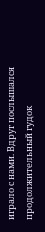играло с нами. Вдруг послышался продолжительный гудок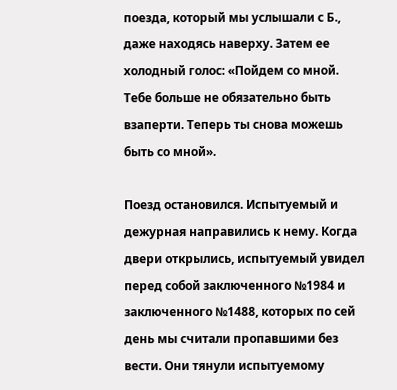поезда, который мы услышали с Б., даже находясь наверху. Затем ее холодный голос: «Пойдем со мной. Тебе больше не обязательно быть взаперти. Теперь ты снова можешь быть со мной».

Поезд остановился. Испытуемый и дежурная направились к нему. Когда двери открылись, испытуемый увидел перед собой заключенного №1984 и заключенного №1488, которых по сей день мы считали пропавшими без вести. Они тянули испытуемому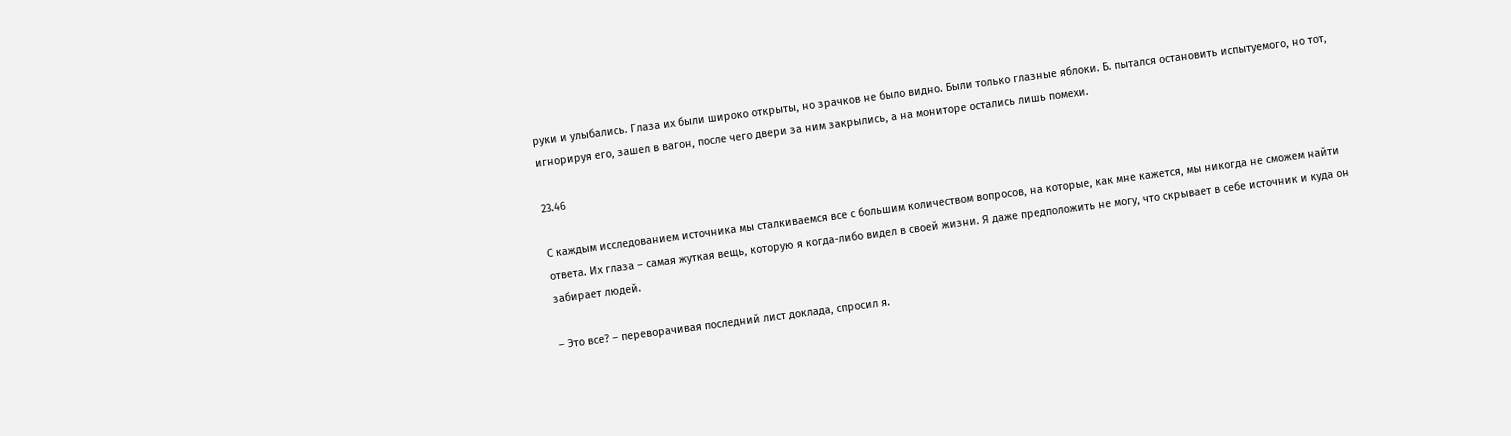руки и улыбались. Глаза их были широко открыты, но зрачков не было видно. Были только глазные яблоки. Б. пытался остановить испытуемого, но тот, игнорируя его, зашел в вагон, после чего двери за ним закрылись, а на мониторе остались лишь помехи.

23.46

С каждым исследованием источника мы сталкиваемся все с большим количеством вопросов, на которые, как мне кажется, мы никогда не сможем найти ответа. Их глаза – самая жуткая вещь, которую я когда-либо видел в своей жизни. Я даже предположить не могу, что скрывает в себе источник и куда он забирает людей.

– Это все? – переворачивая последний лист доклада, спросил я.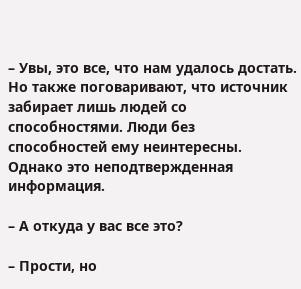– Увы, это все, что нам удалось достать. Но также поговаривают, что источник забирает лишь людей со способностями. Люди без способностей ему неинтересны. Однако это неподтвержденная информация.

– А откуда у вас все это?

– Прости, но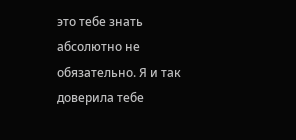это тебе знать абсолютно не обязательно. Я и так доверила тебе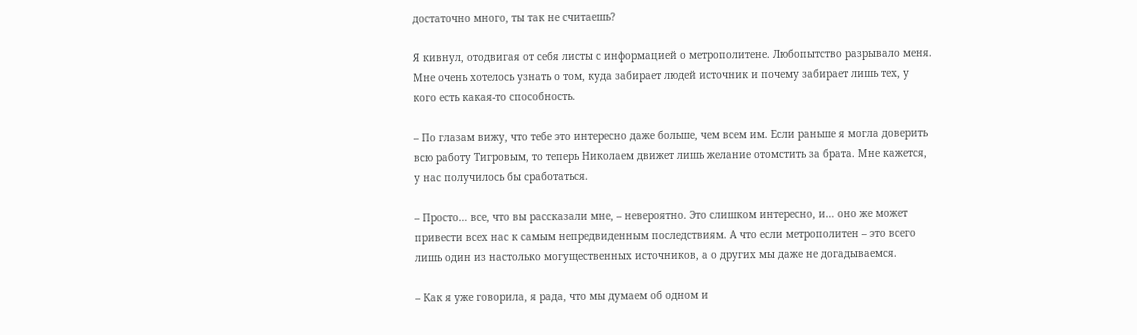достаточно много, ты так не считаешь?

Я кивнул, отодвигая от себя листы с информацией о метрополитене. Любопытство разрывало меня. Мне очень хотелось узнать о том, куда забирает людей источник и почему забирает лишь тех, у кого есть какая-то способность.

– По глазам вижу, что тебе это интересно даже больше, чем всем им. Если раньше я могла доверить всю работу Тигровым, то теперь Николаем движет лишь желание отомстить за брата. Мне кажется, у нас получилось бы сработаться.

– Просто… все, что вы рассказали мне, – невероятно. Это слишком интересно, и… оно же может привести всех нас к самым непредвиденным последствиям. А что если метрополитен – это всего лишь один из настолько могущественных источников, а о других мы даже не догадываемся.

– Как я уже говорила, я рада, что мы думаем об одном и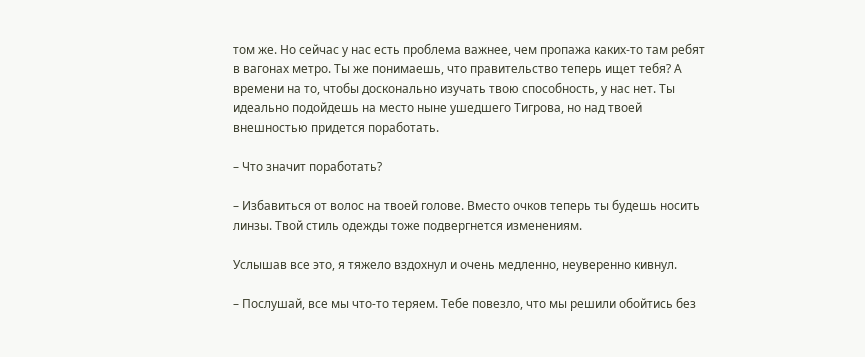том же. Но сейчас у нас есть проблема важнее, чем пропажа каких-то там ребят в вагонах метро. Ты же понимаешь, что правительство теперь ищет тебя? А времени на то, чтобы досконально изучать твою способность, у нас нет. Ты идеально подойдешь на место ныне ушедшего Тигрова, но над твоей внешностью придется поработать.

– Что значит поработать?

– Избавиться от волос на твоей голове. Вместо очков теперь ты будешь носить линзы. Твой стиль одежды тоже подвергнется изменениям.

Услышав все это, я тяжело вздохнул и очень медленно, неуверенно кивнул.

– Послушай, все мы что-то теряем. Тебе повезло, что мы решили обойтись без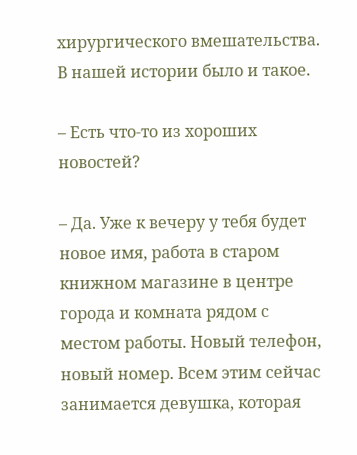хирургического вмешательства. В нашей истории было и такое.

– Есть что-то из хороших новостей?

– Да. Уже к вечеру у тебя будет новое имя, работа в старом книжном магазине в центре города и комната рядом с местом работы. Новый телефон, новый номер. Всем этим сейчас занимается девушка, которая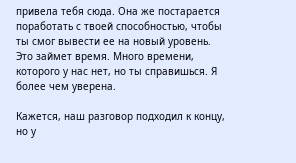привела тебя сюда. Она же постарается поработать с твоей способностью, чтобы ты смог вывести ее на новый уровень. Это займет время. Много времени, которого у нас нет, но ты справишься. Я более чем уверена.

Кажется, наш разговор подходил к концу, но у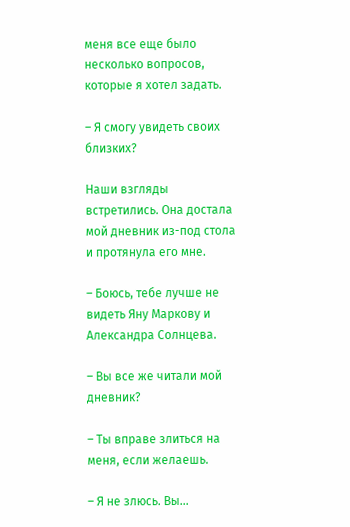меня все еще было несколько вопросов, которые я хотел задать.

– Я смогу увидеть своих близких?

Наши взгляды встретились. Она достала мой дневник из-под стола и протянула его мне.

– Боюсь, тебе лучше не видеть Яну Маркову и Александра Солнцева.

– Вы все же читали мой дневник?

– Ты вправе злиться на меня, если желаешь.

– Я не злюсь. Вы…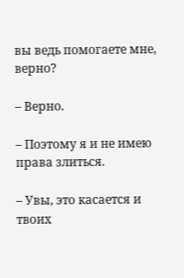вы ведь помогаете мне, верно?

– Верно.

– Поэтому я и не имею права злиться.

– Увы, это касается и твоих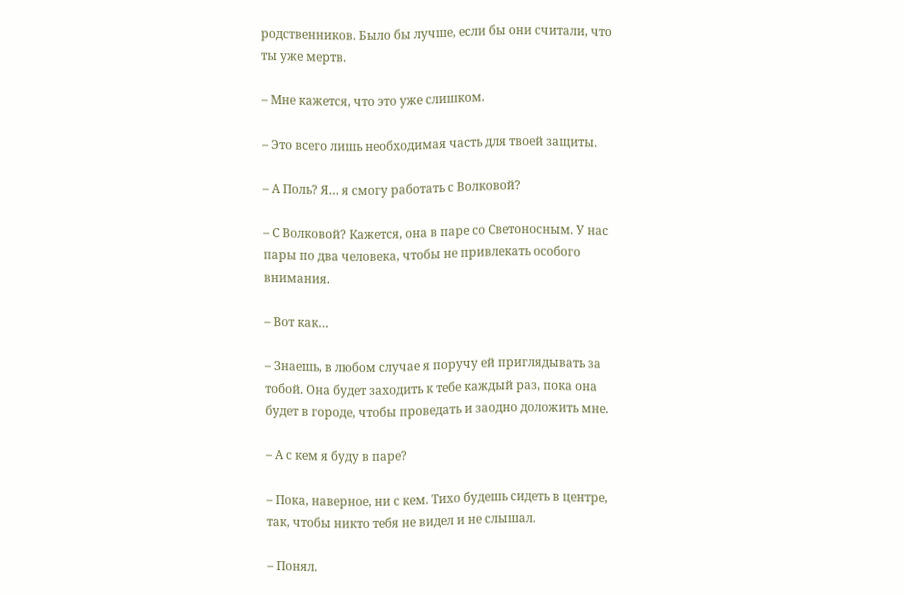родственников. Было бы лучше, если бы они считали, что ты уже мертв.

– Мне кажется, что это уже слишком.

– Это всего лишь необходимая часть для твоей защиты.

– А Поль? Я… я смогу работать с Волковой?

– С Волковой? Кажется, она в паре со Светоносным. У нас пары по два человека, чтобы не привлекать особого внимания.

– Вот как…

– Знаешь, в любом случае я поручу ей приглядывать за тобой. Она будет заходить к тебе каждый раз, пока она будет в городе, чтобы проведать и заодно доложить мне.

– А с кем я буду в паре?

– Пока, наверное, ни с кем. Тихо будешь сидеть в центре, так, чтобы никто тебя не видел и не слышал.

– Понял.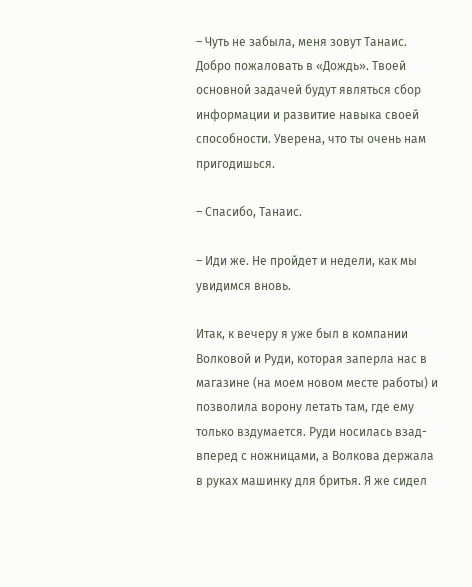– Чуть не забыла, меня зовут Танаис. Добро пожаловать в «Дождь». Твоей основной задачей будут являться сбор информации и развитие навыка своей способности. Уверена, что ты очень нам пригодишься.

– Спасибо, Танаис.

– Иди же. Не пройдет и недели, как мы увидимся вновь.

Итак, к вечеру я уже был в компании Волковой и Руди, которая заперла нас в магазине (на моем новом месте работы) и позволила ворону летать там, где ему только вздумается. Руди носилась взад-вперед с ножницами, а Волкова держала в руках машинку для бритья. Я же сидел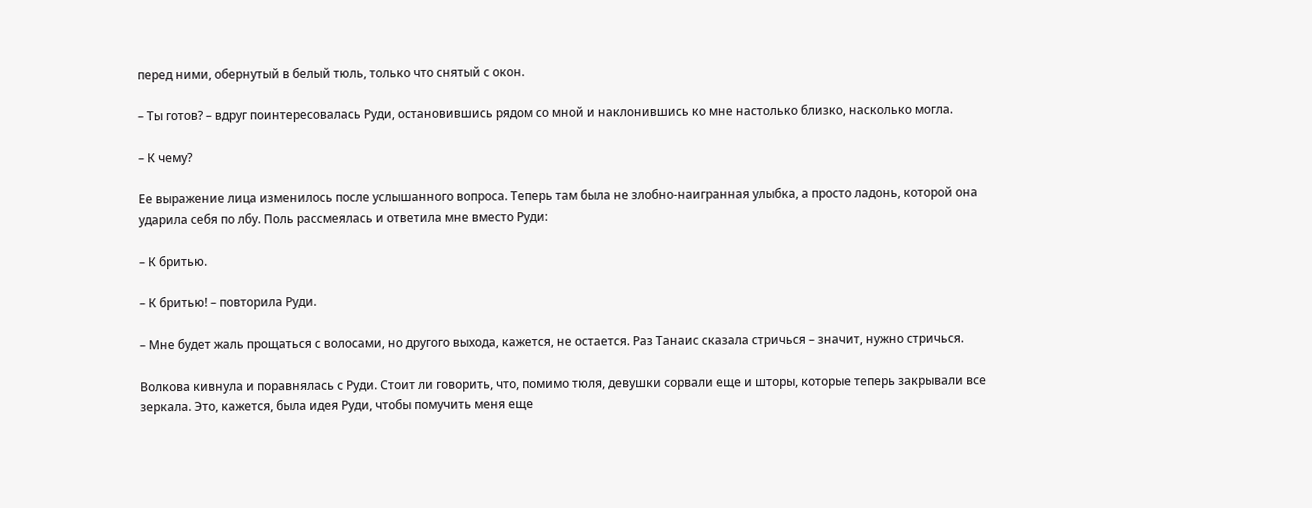перед ними, обернутый в белый тюль, только что снятый с окон.

– Ты готов? – вдруг поинтересовалась Руди, остановившись рядом со мной и наклонившись ко мне настолько близко, насколько могла.

– К чему?

Ее выражение лица изменилось после услышанного вопроса. Теперь там была не злобно-наигранная улыбка, а просто ладонь, которой она ударила себя по лбу. Поль рассмеялась и ответила мне вместо Руди:

– К бритью.

– К бритью! – повторила Руди.

– Мне будет жаль прощаться с волосами, но другого выхода, кажется, не остается. Раз Танаис сказала стричься – значит, нужно стричься.

Волкова кивнула и поравнялась с Руди. Стоит ли говорить, что, помимо тюля, девушки сорвали еще и шторы, которые теперь закрывали все зеркала. Это, кажется, была идея Руди, чтобы помучить меня еще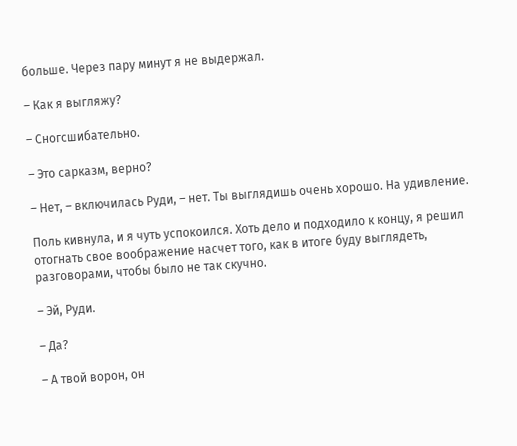больше. Через пару минут я не выдержал.

– Как я выгляжу?

– Сногсшибательно.

– Это сарказм, верно?

– Нет, – включилась Руди, – нет. Ты выглядишь очень хорошо. На удивление.

Поль кивнула, и я чуть успокоился. Хоть дело и подходило к концу, я решил отогнать свое воображение насчет того, как в итоге буду выглядеть, разговорами, чтобы было не так скучно.

– Эй, Руди.

– Да?

– А твой ворон, он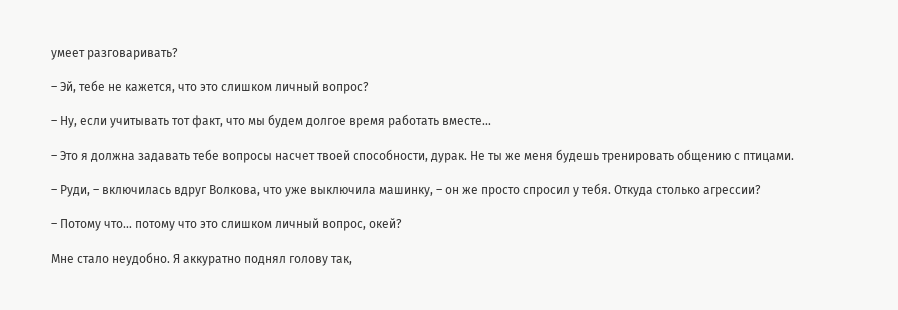умеет разговаривать?

– Эй, тебе не кажется, что это слишком личный вопрос?

– Ну, если учитывать тот факт, что мы будем долгое время работать вместе…

– Это я должна задавать тебе вопросы насчет твоей способности, дурак. Не ты же меня будешь тренировать общению с птицами.

– Руди, – включилась вдруг Волкова, что уже выключила машинку, – он же просто спросил у тебя. Откуда столько агрессии?

– Потому что… потому что это слишком личный вопрос, окей?

Мне стало неудобно. Я аккуратно поднял голову так,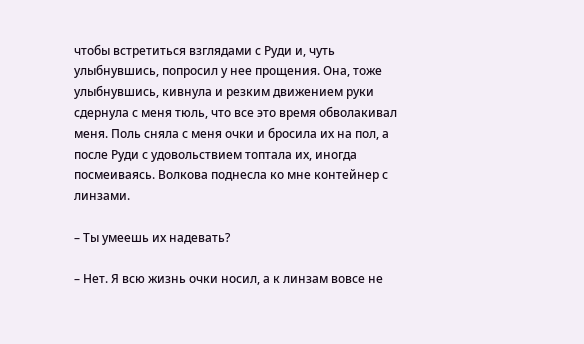чтобы встретиться взглядами с Руди и, чуть улыбнувшись, попросил у нее прощения. Она, тоже улыбнувшись, кивнула и резким движением руки сдернула с меня тюль, что все это время обволакивал меня. Поль сняла с меня очки и бросила их на пол, а после Руди с удовольствием топтала их, иногда посмеиваясь. Волкова поднесла ко мне контейнер с линзами.

– Ты умеешь их надевать?

– Нет. Я всю жизнь очки носил, а к линзам вовсе не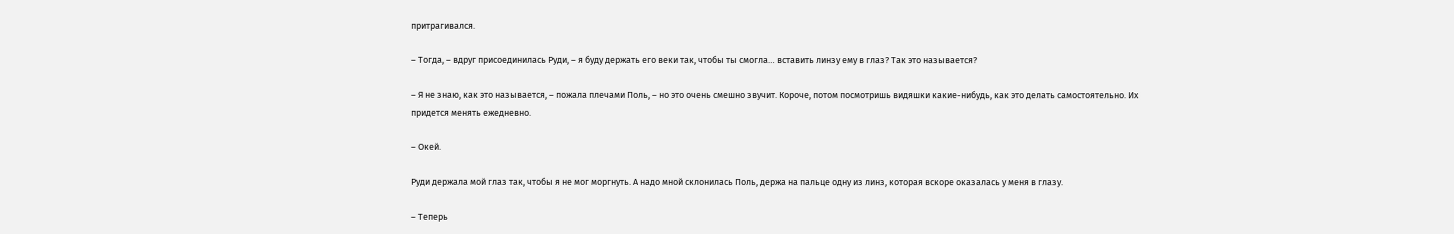притрагивался.

– Тогда, – вдруг присоединилась Руди, – я буду держать его веки так, чтобы ты смогла… вставить линзу ему в глаз? Так это называется?

– Я не знаю, как это называется, – пожала плечами Поль, – но это очень смешно звучит. Короче, потом посмотришь видяшки какие-нибудь, как это делать самостоятельно. Их придется менять ежедневно.

– Окей.

Руди держала мой глаз так, чтобы я не мог моргнуть. А надо мной склонилась Поль, держа на пальце одну из линз, которая вскоре оказалась у меня в глазу.

– Теперь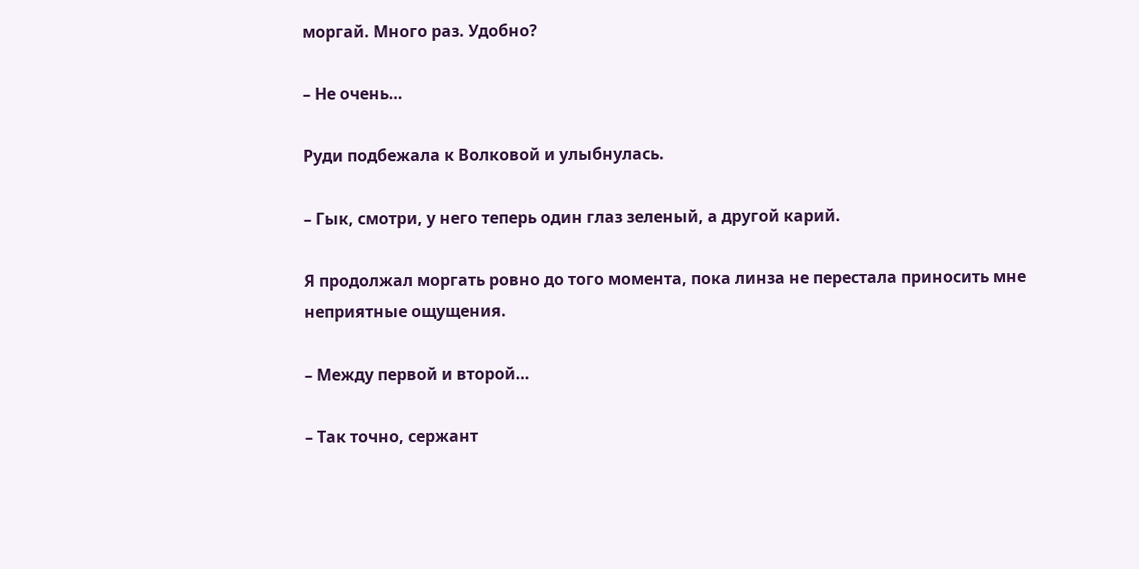моргай. Много раз. Удобно?

– Не очень…

Руди подбежала к Волковой и улыбнулась.

– Гык, смотри, у него теперь один глаз зеленый, а другой карий.

Я продолжал моргать ровно до того момента, пока линза не перестала приносить мне неприятные ощущения.

– Между первой и второй…

– Так точно, сержант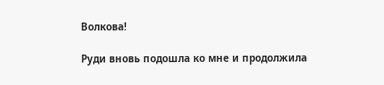Волкова!

Руди вновь подошла ко мне и продолжила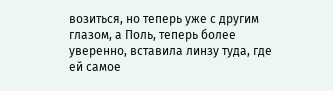возиться, но теперь уже с другим глазом, а Поль, теперь более уверенно, вставила линзу туда, где ей самое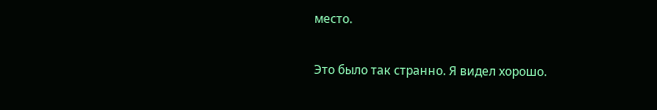место.

Это было так странно. Я видел хорошо.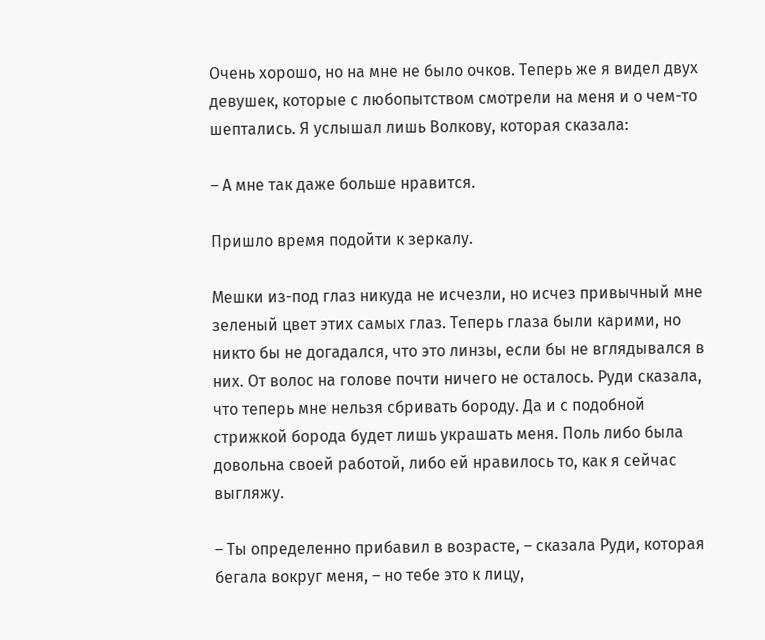Очень хорошо, но на мне не было очков. Теперь же я видел двух девушек, которые с любопытством смотрели на меня и о чем-то шептались. Я услышал лишь Волкову, которая сказала:

– А мне так даже больше нравится.

Пришло время подойти к зеркалу.

Мешки из-под глаз никуда не исчезли, но исчез привычный мне зеленый цвет этих самых глаз. Теперь глаза были карими, но никто бы не догадался, что это линзы, если бы не вглядывался в них. От волос на голове почти ничего не осталось. Руди сказала, что теперь мне нельзя сбривать бороду. Да и с подобной стрижкой борода будет лишь украшать меня. Поль либо была довольна своей работой, либо ей нравилось то, как я сейчас выгляжу.

– Ты определенно прибавил в возрасте, – сказала Руди, которая бегала вокруг меня, – но тебе это к лицу,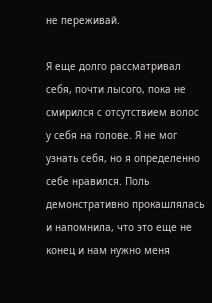не переживай.

Я еще долго рассматривал себя, почти лысого, пока не смирился с отсутствием волос у себя на голове. Я не мог узнать себя, но я определенно себе нравился. Поль демонстративно прокашлялась и напомнила, что это еще не конец и нам нужно меня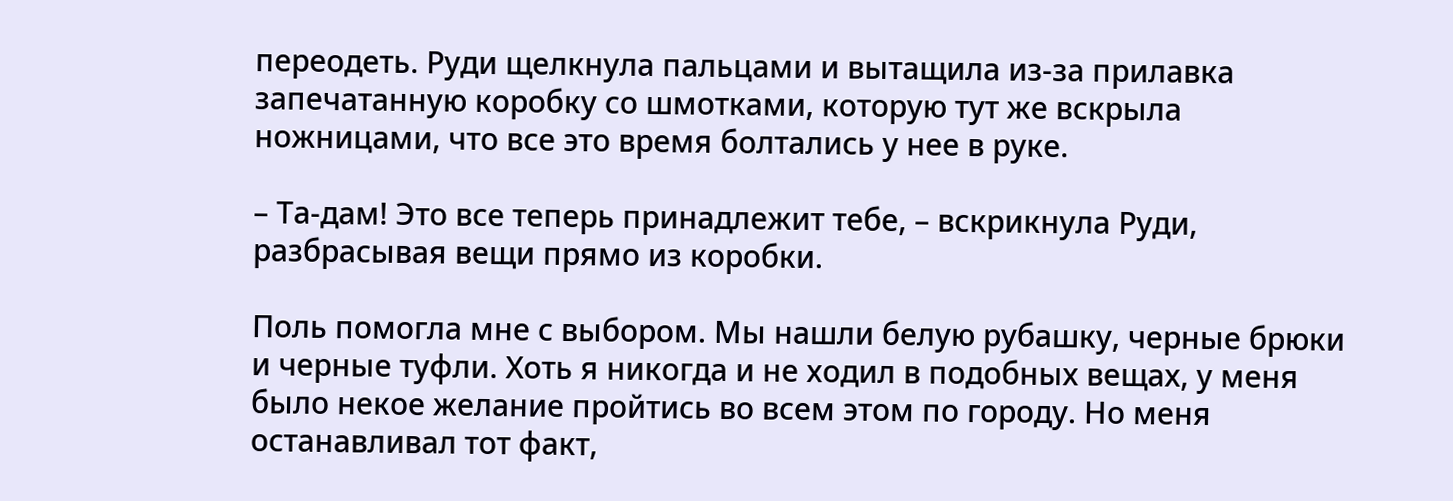переодеть. Руди щелкнула пальцами и вытащила из-за прилавка запечатанную коробку со шмотками, которую тут же вскрыла ножницами, что все это время болтались у нее в руке.

– Та-дам! Это все теперь принадлежит тебе, – вскрикнула Руди, разбрасывая вещи прямо из коробки.

Поль помогла мне с выбором. Мы нашли белую рубашку, черные брюки и черные туфли. Хоть я никогда и не ходил в подобных вещах, у меня было некое желание пройтись во всем этом по городу. Но меня останавливал тот факт,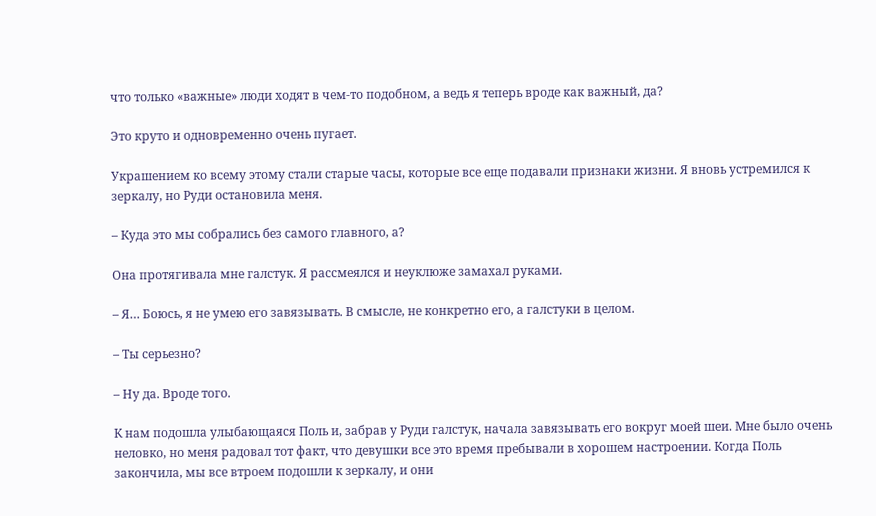что только «важные» люди ходят в чем-то подобном, а ведь я теперь вроде как важный, да?

Это круто и одновременно очень пугает.

Украшением ко всему этому стали старые часы, которые все еще подавали признаки жизни. Я вновь устремился к зеркалу, но Руди остановила меня.

– Куда это мы собрались без самого главного, а?

Она протягивала мне галстук. Я рассмеялся и неуклюже замахал руками.

– Я… Боюсь, я не умею его завязывать. В смысле, не конкретно его, а галстуки в целом.

– Ты серьезно?

– Ну да. Вроде того.

К нам подошла улыбающаяся Поль и, забрав у Руди галстук, начала завязывать его вокруг моей шеи. Мне было очень неловко, но меня радовал тот факт, что девушки все это время пребывали в хорошем настроении. Когда Поль закончила, мы все втроем подошли к зеркалу, и они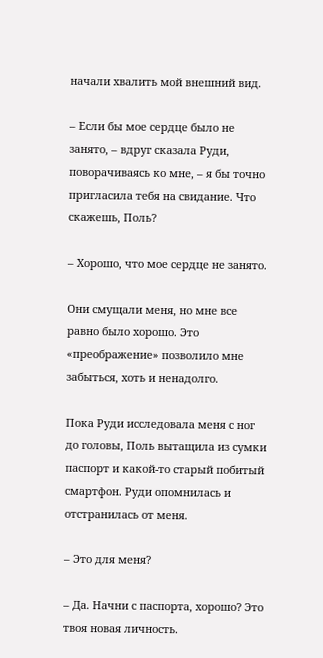начали хвалить мой внешний вид.

– Если бы мое сердце было не занято, – вдруг сказала Руди, поворачиваясь ко мне, – я бы точно пригласила тебя на свидание. Что скажешь, Поль?

– Хорошо, что мое сердце не занято.

Они смущали меня, но мне все равно было хорошо. Это «преображение» позволило мне забыться, хоть и ненадолго.

Пока Руди исследовала меня с ног до головы, Поль вытащила из сумки паспорт и какой-то старый побитый смартфон. Руди опомнилась и отстранилась от меня.

– Это для меня?

– Да. Начни с паспорта, хорошо? Это твоя новая личность.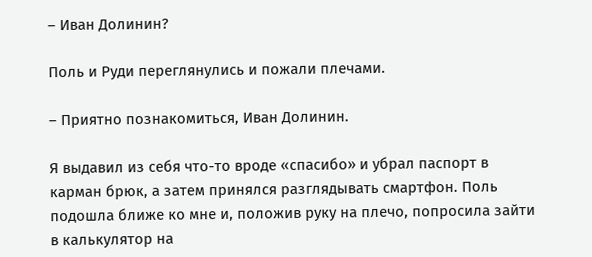– Иван Долинин?

Поль и Руди переглянулись и пожали плечами.

– Приятно познакомиться, Иван Долинин.

Я выдавил из себя что-то вроде «спасибо» и убрал паспорт в карман брюк, а затем принялся разглядывать смартфон. Поль подошла ближе ко мне и, положив руку на плечо, попросила зайти в калькулятор на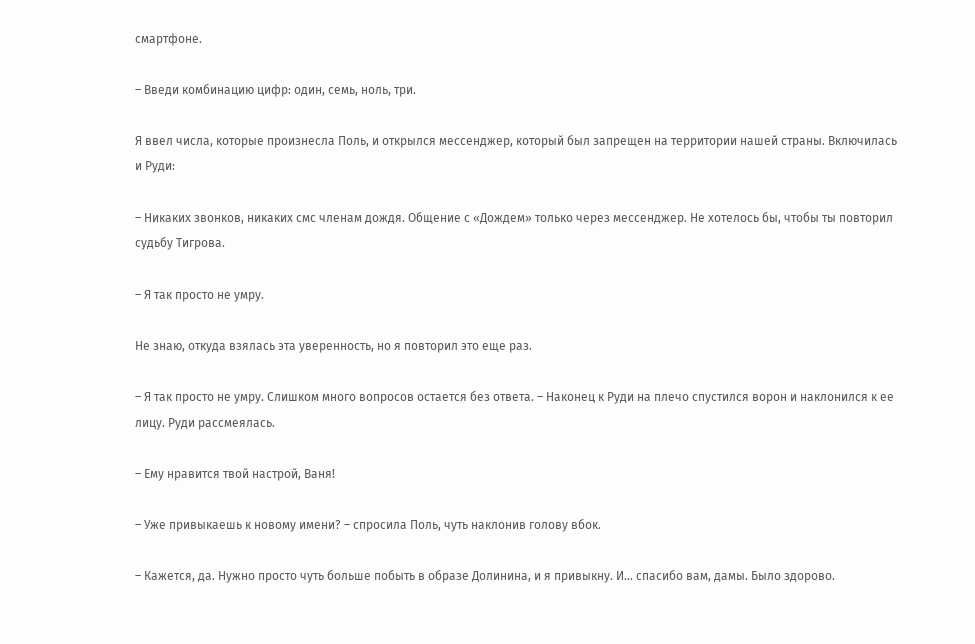смартфоне.

– Введи комбинацию цифр: один, семь, ноль, три.

Я ввел числа, которые произнесла Поль, и открылся мессенджер, который был запрещен на территории нашей страны. Включилась и Руди:

– Никаких звонков, никаких смс членам дождя. Общение с «Дождем» только через мессенджер. Не хотелось бы, чтобы ты повторил судьбу Тигрова.

– Я так просто не умру.

Не знаю, откуда взялась эта уверенность, но я повторил это еще раз.

– Я так просто не умру. Слишком много вопросов остается без ответа. – Наконец к Руди на плечо спустился ворон и наклонился к ее лицу. Руди рассмеялась.

– Ему нравится твой настрой, Ваня!

– Уже привыкаешь к новому имени? – спросила Поль, чуть наклонив голову вбок.

– Кажется, да. Нужно просто чуть больше побыть в образе Долинина, и я привыкну. И… спасибо вам, дамы. Было здорово.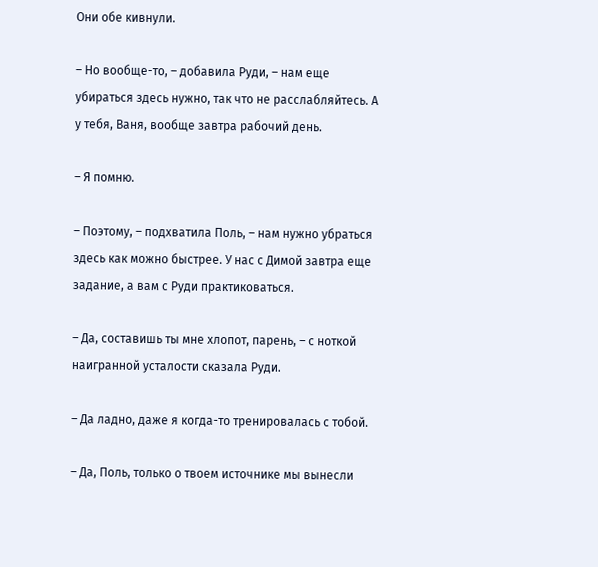Они обе кивнули.

– Но вообще-то, – добавила Руди, – нам еще убираться здесь нужно, так что не расслабляйтесь. А у тебя, Ваня, вообще завтра рабочий день.

– Я помню.

– Поэтому, – подхватила Поль, – нам нужно убраться здесь как можно быстрее. У нас с Димой завтра еще задание, а вам с Руди практиковаться.

– Да, составишь ты мне хлопот, парень, – с ноткой наигранной усталости сказала Руди.

– Да ладно, даже я когда-то тренировалась с тобой.

– Да, Поль, только о твоем источнике мы вынесли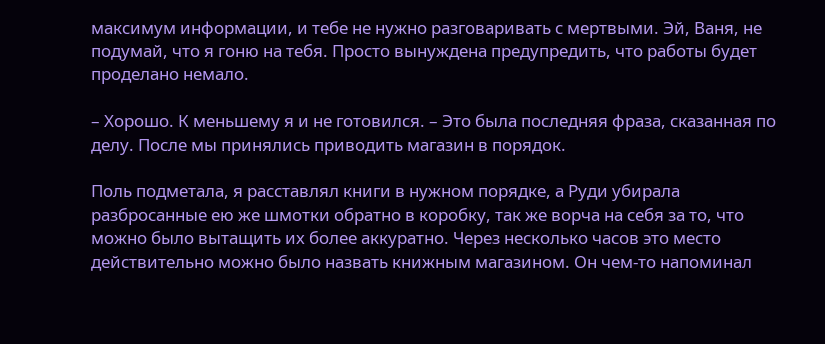максимум информации, и тебе не нужно разговаривать с мертвыми. Эй, Ваня, не подумай, что я гоню на тебя. Просто вынуждена предупредить, что работы будет проделано немало.

– Хорошо. К меньшему я и не готовился. – Это была последняя фраза, сказанная по делу. После мы принялись приводить магазин в порядок.

Поль подметала, я расставлял книги в нужном порядке, а Руди убирала разбросанные ею же шмотки обратно в коробку, так же ворча на себя за то, что можно было вытащить их более аккуратно. Через несколько часов это место действительно можно было назвать книжным магазином. Он чем-то напоминал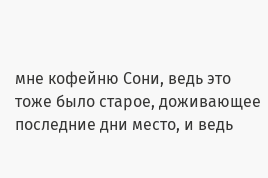мне кофейню Сони, ведь это тоже было старое, доживающее последние дни место, и ведь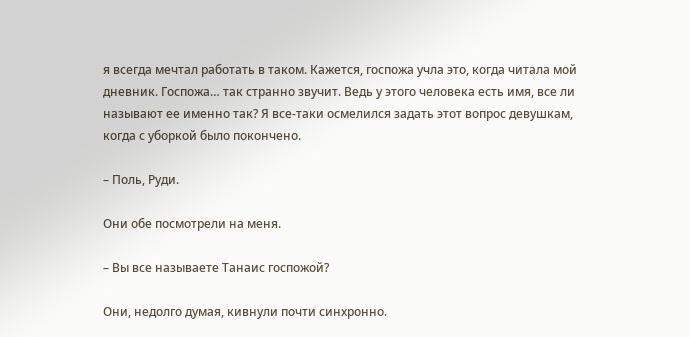я всегда мечтал работать в таком. Кажется, госпожа учла это, когда читала мой дневник. Госпожа… так странно звучит. Ведь у этого человека есть имя, все ли называют ее именно так? Я все-таки осмелился задать этот вопрос девушкам, когда с уборкой было покончено.

– Поль, Руди.

Они обе посмотрели на меня.

– Вы все называете Танаис госпожой?

Они, недолго думая, кивнули почти синхронно.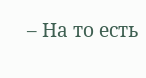– На то есть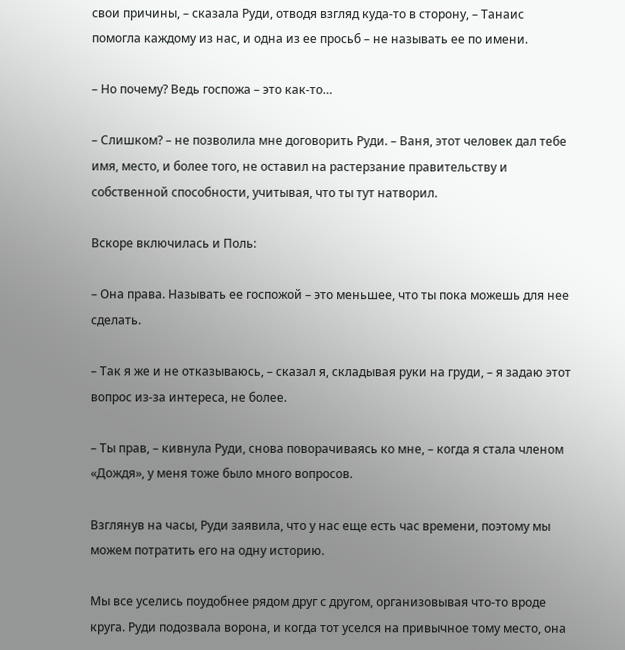свои причины, – сказала Руди, отводя взгляд куда-то в сторону, – Танаис помогла каждому из нас, и одна из ее просьб – не называть ее по имени.

– Но почему? Ведь госпожа – это как-то…

– Слишком? – не позволила мне договорить Руди. – Ваня, этот человек дал тебе имя, место, и более того, не оставил на растерзание правительству и собственной способности, учитывая, что ты тут натворил.

Вскоре включилась и Поль:

– Она права. Называть ее госпожой – это меньшее, что ты пока можешь для нее сделать.

– Так я же и не отказываюсь, – сказал я, складывая руки на груди, – я задаю этот вопрос из-за интереса, не более.

– Ты прав, – кивнула Руди, снова поворачиваясь ко мне, – когда я стала членом «Дождя», у меня тоже было много вопросов.

Взглянув на часы, Руди заявила, что у нас еще есть час времени, поэтому мы можем потратить его на одну историю.

Мы все уселись поудобнее рядом друг с другом, организовывая что-то вроде круга. Руди подозвала ворона, и когда тот уселся на привычное тому место, она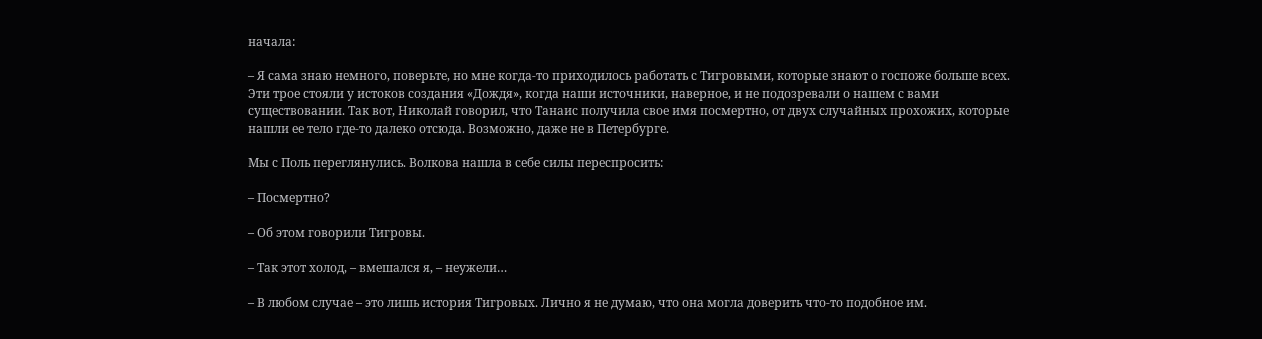начала:

– Я сама знаю немного, поверьте, но мне когда-то приходилось работать с Тигровыми, которые знают о госпоже больше всех. Эти трое стояли у истоков создания «Дождя», когда наши источники, наверное, и не подозревали о нашем с вами существовании. Так вот, Николай говорил, что Танаис получила свое имя посмертно, от двух случайных прохожих, которые нашли ее тело где-то далеко отсюда. Возможно, даже не в Петербурге.

Мы с Поль переглянулись. Волкова нашла в себе силы переспросить:

– Посмертно?

– Об этом говорили Тигровы.

– Так этот холод, – вмешался я, – неужели…

– В любом случае – это лишь история Тигровых. Лично я не думаю, что она могла доверить что-то подобное им.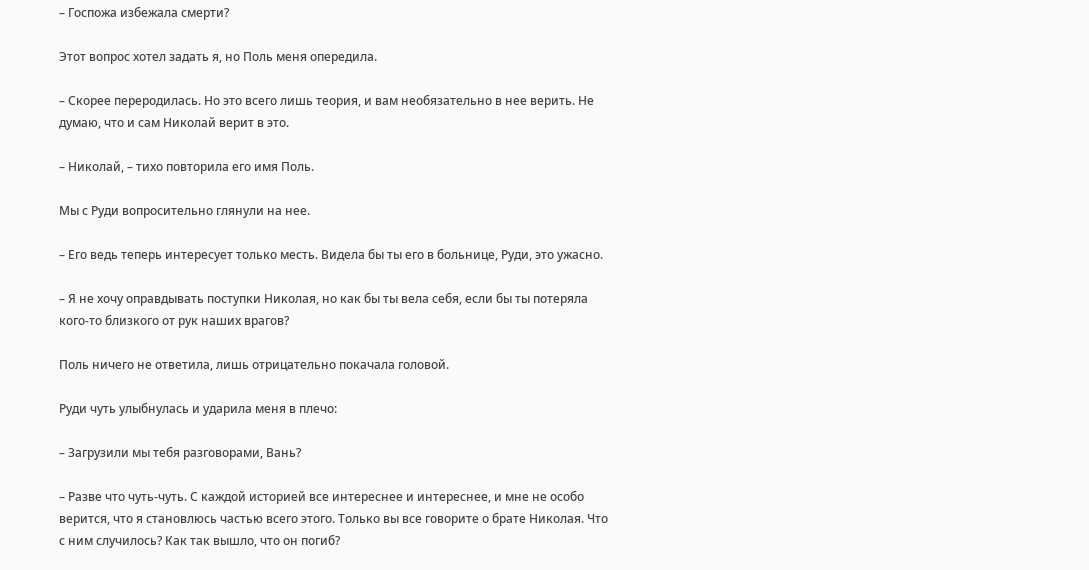– Госпожа избежала смерти?

Этот вопрос хотел задать я, но Поль меня опередила.

– Скорее переродилась. Но это всего лишь теория, и вам необязательно в нее верить. Не думаю, что и сам Николай верит в это.

– Николай, – тихо повторила его имя Поль.

Мы с Руди вопросительно глянули на нее.

– Его ведь теперь интересует только месть. Видела бы ты его в больнице, Руди, это ужасно.

– Я не хочу оправдывать поступки Николая, но как бы ты вела себя, если бы ты потеряла кого-то близкого от рук наших врагов?

Поль ничего не ответила, лишь отрицательно покачала головой.

Руди чуть улыбнулась и ударила меня в плечо:

– Загрузили мы тебя разговорами, Вань?

– Разве что чуть-чуть. С каждой историей все интереснее и интереснее, и мне не особо верится, что я становлюсь частью всего этого. Только вы все говорите о брате Николая. Что с ним случилось? Как так вышло, что он погиб?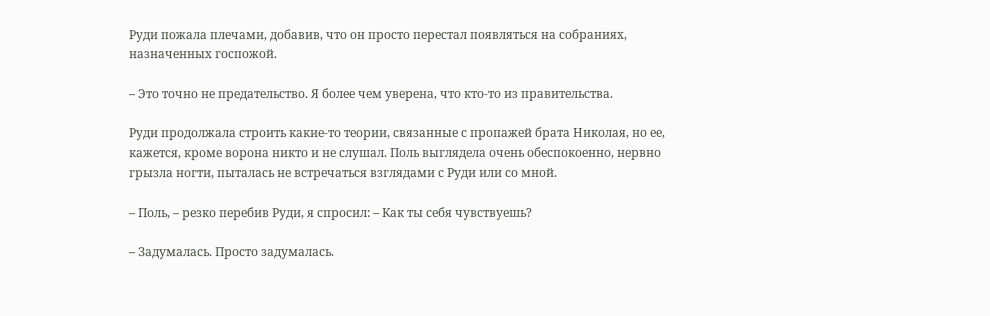Руди пожала плечами, добавив, что он просто перестал появляться на собраниях, назначенных госпожой.

– Это точно не предательство. Я более чем уверена, что кто-то из правительства.

Руди продолжала строить какие-то теории, связанные с пропажей брата Николая, но ее, кажется, кроме ворона никто и не слушал. Поль выглядела очень обеспокоенно, нервно грызла ногти, пыталась не встречаться взглядами с Руди или со мной.

– Поль, – резко перебив Руди, я спросил: – Как ты себя чувствуешь?

– Задумалась. Просто задумалась.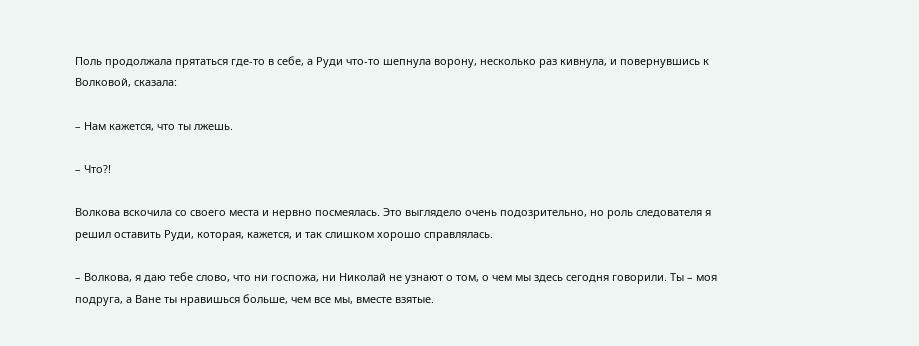Поль продолжала прятаться где-то в себе, а Руди что-то шепнула ворону, несколько раз кивнула, и повернувшись к Волковой, сказала:

– Нам кажется, что ты лжешь.

– Что?!

Волкова вскочила со своего места и нервно посмеялась. Это выглядело очень подозрительно, но роль следователя я решил оставить Руди, которая, кажется, и так слишком хорошо справлялась.

– Волкова, я даю тебе слово, что ни госпожа, ни Николай не узнают о том, о чем мы здесь сегодня говорили. Ты – моя подруга, а Ване ты нравишься больше, чем все мы, вместе взятые.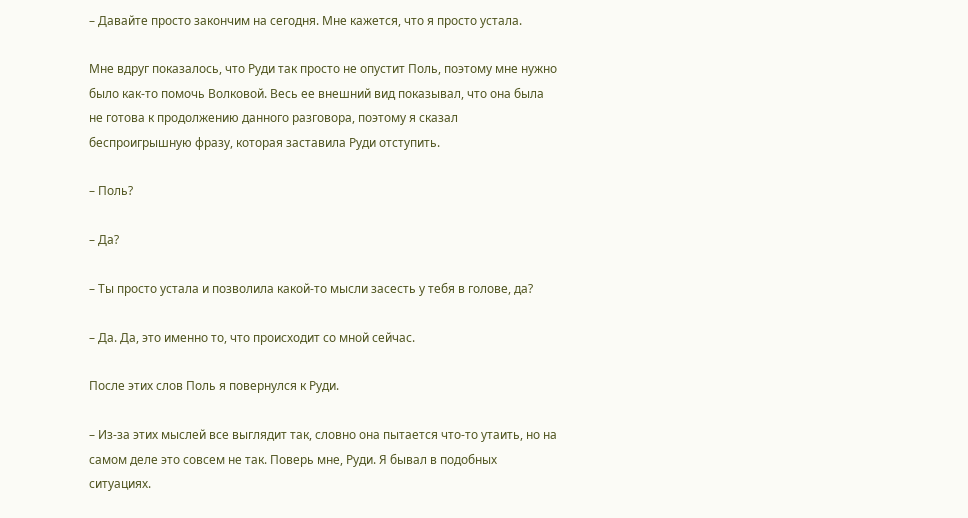– Давайте просто закончим на сегодня. Мне кажется, что я просто устала.

Мне вдруг показалось, что Руди так просто не опустит Поль, поэтому мне нужно было как-то помочь Волковой. Весь ее внешний вид показывал, что она была не готова к продолжению данного разговора, поэтому я сказал беспроигрышную фразу, которая заставила Руди отступить.

– Поль?

– Да?

– Ты просто устала и позволила какой-то мысли засесть у тебя в голове, да?

– Да. Да, это именно то, что происходит со мной сейчас.

После этих слов Поль я повернулся к Руди.

– Из-за этих мыслей все выглядит так, словно она пытается что-то утаить, но на самом деле это совсем не так. Поверь мне, Руди. Я бывал в подобных ситуациях.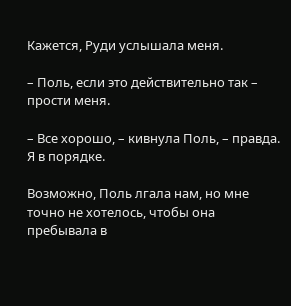Кажется, Руди услышала меня.

– Поль, если это действительно так – прости меня.

– Все хорошо, – кивнула Поль, – правда. Я в порядке.

Возможно, Поль лгала нам, но мне точно не хотелось, чтобы она пребывала в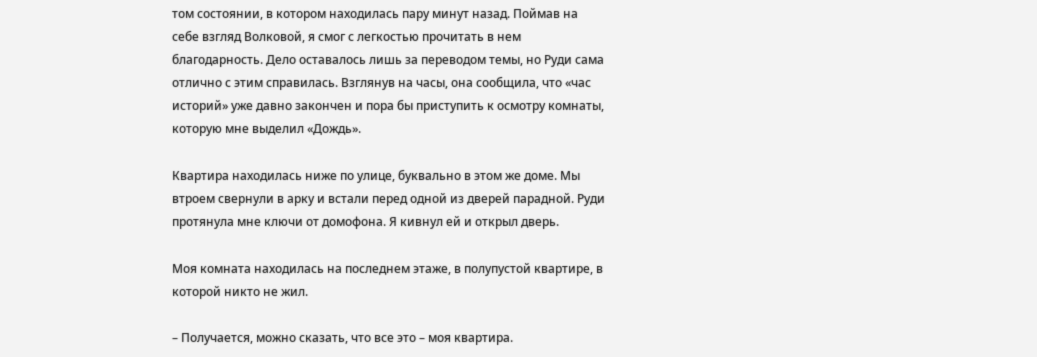том состоянии, в котором находилась пару минут назад. Поймав на себе взгляд Волковой, я смог с легкостью прочитать в нем благодарность. Дело оставалось лишь за переводом темы, но Руди сама отлично с этим справилась. Взглянув на часы, она сообщила, что «час историй» уже давно закончен и пора бы приступить к осмотру комнаты, которую мне выделил «Дождь».

Квартира находилась ниже по улице, буквально в этом же доме. Мы втроем свернули в арку и встали перед одной из дверей парадной. Руди протянула мне ключи от домофона. Я кивнул ей и открыл дверь.

Моя комната находилась на последнем этаже, в полупустой квартире, в которой никто не жил.

– Получается, можно сказать, что все это – моя квартира.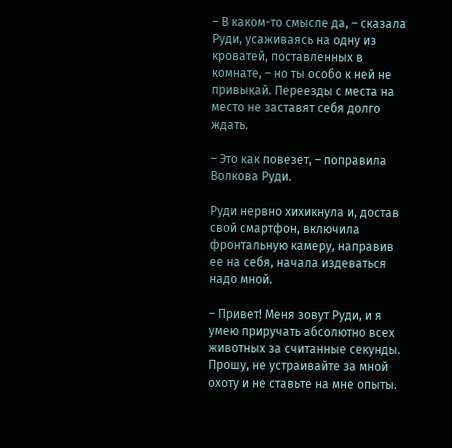– В каком-то смысле да, – сказала Руди, усаживаясь на одну из кроватей, поставленных в комнате, – но ты особо к ней не привыкай. Переезды с места на место не заставят себя долго ждать.

– Это как повезет, – поправила Волкова Руди.

Руди нервно хихикнула и, достав свой смартфон, включила фронтальную камеру, направив ее на себя, начала издеваться надо мной.

– Привет! Меня зовут Руди, и я умею приручать абсолютно всех животных за считанные секунды. Прошу, не устраивайте за мной охоту и не ставьте на мне опыты.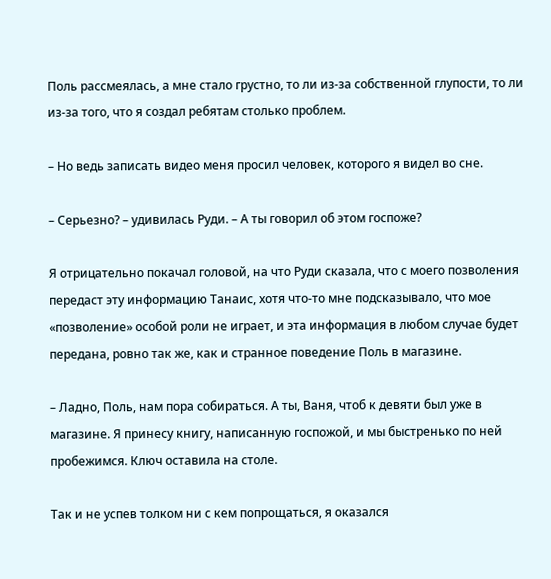Поль рассмеялась, а мне стало грустно, то ли из-за собственной глупости, то ли из-за того, что я создал ребятам столько проблем.

– Но ведь записать видео меня просил человек, которого я видел во сне.

– Серьезно? – удивилась Руди. – А ты говорил об этом госпоже?

Я отрицательно покачал головой, на что Руди сказала, что с моего позволения передаст эту информацию Танаис, хотя что-то мне подсказывало, что мое «позволение» особой роли не играет, и эта информация в любом случае будет передана, ровно так же, как и странное поведение Поль в магазине.

– Ладно, Поль, нам пора собираться. А ты, Ваня, чтоб к девяти был уже в магазине. Я принесу книгу, написанную госпожой, и мы быстренько по ней пробежимся. Ключ оставила на столе.

Так и не успев толком ни с кем попрощаться, я оказался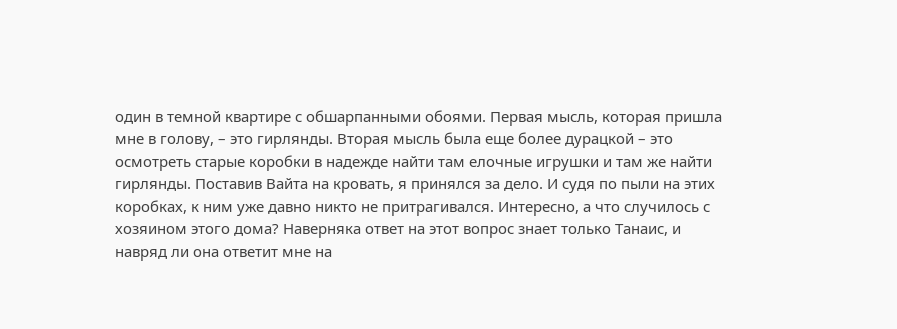один в темной квартире с обшарпанными обоями. Первая мысль, которая пришла мне в голову, – это гирлянды. Вторая мысль была еще более дурацкой – это осмотреть старые коробки в надежде найти там елочные игрушки и там же найти гирлянды. Поставив Вайта на кровать, я принялся за дело. И судя по пыли на этих коробках, к ним уже давно никто не притрагивался. Интересно, а что случилось с хозяином этого дома? Наверняка ответ на этот вопрос знает только Танаис, и навряд ли она ответит мне на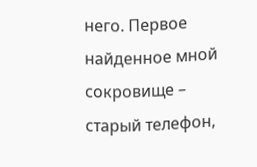него. Первое найденное мной сокровище – старый телефон,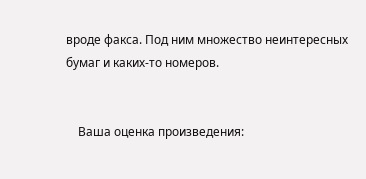вроде факса. Под ним множество неинтересных бумаг и каких-то номеров.


    Ваша оценка произведения: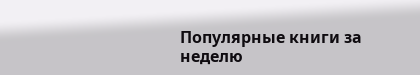Популярные книги за неделю